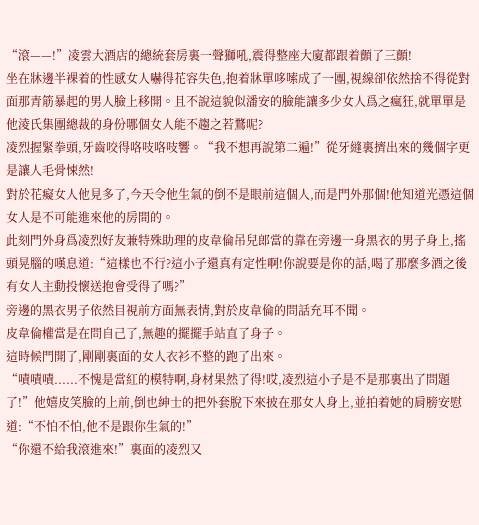“滾——!”凌雲大酒店的總統套房裏一聲獅吼,震得整座大廈都跟着顫了三顫!
坐在牀邊半裸着的性感女人嚇得花容失色,抱着牀單哆嗦成了一團,視線卻依然捨不得從對面那青筋暴起的男人臉上移開。且不說這貌似潘安的臉能讓多少女人爲之瘋狂,就單單是他淩氏集團總裁的身份哪個女人能不趨之若鶩呢?
凌烈握緊拳頭,牙齒咬得咯吱咯吱響。“我不想再說第二遍!”從牙縫裏擠出來的幾個字更是讓人毛骨悚然!
對於花癡女人他見多了,今天令他生氣的倒不是眼前這個人,而是門外那個!他知道光憑這個女人是不可能進來他的房間的。
此刻門外身爲凌烈好友兼特殊助理的皮韋倫吊兒郎當的靠在旁邊一身黑衣的男子身上,搖頭晃腦的嘆息道:“這樣也不行?這小子還真有定性啊!你說要是你的話,喝了那麼多酒之後有女人主動投懷送抱會受得了嗎?”
旁邊的黑衣男子依然目視前方面無表情,對於皮韋倫的問話充耳不聞。
皮韋倫權當是在問自己了,無趣的擺擺手站直了身子。
這時候門開了,剛剛裏面的女人衣衫不整的跑了出來。
“嘖嘖嘖......不愧是當紅的模特啊,身材果然了得!哎,凌烈這小子是不是那裏出了問題了!”他嬉皮笑臉的上前,倒也紳士的把外套脫下來披在那女人身上,並拍着她的肩膀安慰道:“不怕不怕,他不是跟你生氣的!”
“你還不給我滾進來!”裏面的凌烈又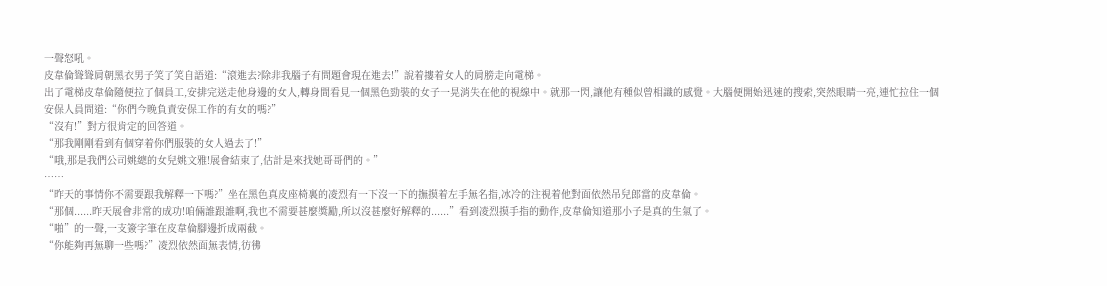一聲怒吼。
皮韋倫聳聳肩朝黑衣男子笑了笑自語道:“滾進去?除非我腦子有問題會現在進去!”說着摟着女人的肩膀走向電梯。
出了電梯皮韋倫隨便拉了個員工,安排完送走他身邊的女人,轉身間看見一個黑色勁裝的女子一晃消失在他的視線中。就那一閃,讓他有種似曾相識的感覺。大腦便開始迅速的搜索,突然眼睛一亮,連忙拉住一個安保人員問道:“你們今晚負責安保工作的有女的嗎?”
“沒有!”對方很肯定的回答道。
“那我剛剛看到有個穿着你們服裝的女人過去了!”
“哦,那是我們公司姚總的女兒姚文雅!展會結束了,估計是來找她哥哥們的。”
……
“昨天的事情你不需要跟我解釋一下嗎?”坐在黑色真皮座椅裏的凌烈有一下沒一下的撫摸着左手無名指,冰冷的注視着他對面依然吊兒郎當的皮韋倫。
“那個......昨天展會非常的成功!咱倆誰跟誰啊,我也不需要甚麼獎勵,所以沒甚麼好解釋的......”看到凌烈摸手指的動作,皮韋倫知道那小子是真的生氣了。
“啪”的一聲,一支簽字筆在皮韋倫腳邊折成兩截。
“你能夠再無聊一些嗎?”凌烈依然面無表情,彷彿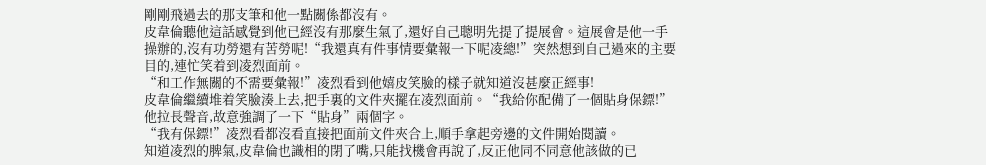剛剛飛過去的那支筆和他一點關係都沒有。
皮韋倫聽他這話感覺到他已經沒有那麼生氣了,還好自己聰明先提了提展會。這展會是他一手操辦的,沒有功勞還有苦勞呢!“我還真有件事情要彙報一下呢凌總!”突然想到自己過來的主要目的,連忙笑着到凌烈面前。
“和工作無關的不需要彙報!”凌烈看到他嬉皮笑臉的樣子就知道沒甚麼正經事!
皮韋倫繼續堆着笑臉湊上去,把手裏的文件夾擺在凌烈面前。“我給你配備了一個貼身保鏢!”他拉長聲音,故意強調了一下“貼身”兩個字。
“我有保鏢!”凌烈看都沒看直接把面前文件夾合上,順手拿起旁邊的文件開始閱讀。
知道凌烈的脾氣,皮韋倫也識相的閉了嘴,只能找機會再說了,反正他同不同意他該做的已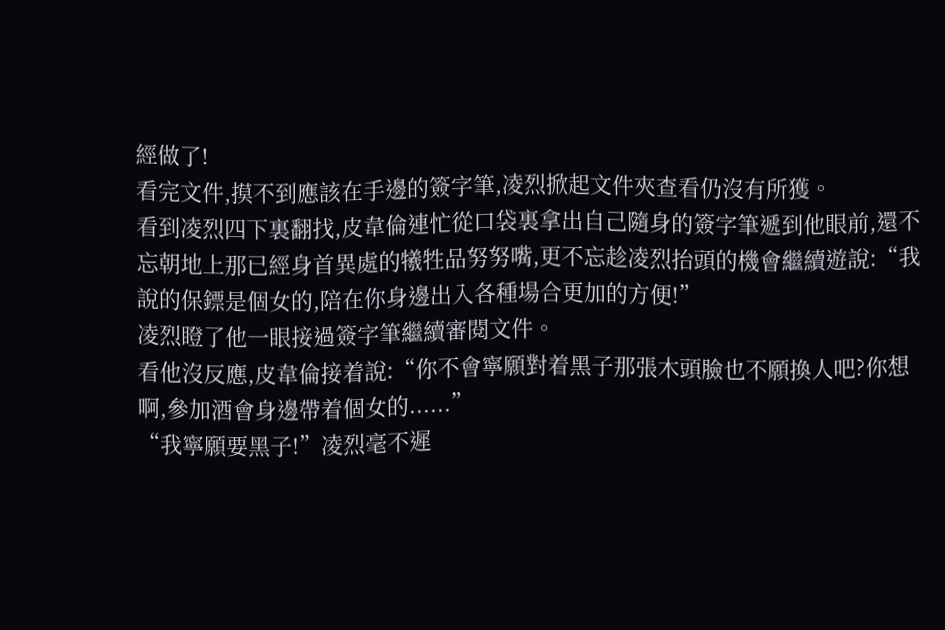經做了!
看完文件,摸不到應該在手邊的簽字筆,凌烈掀起文件夾查看仍沒有所獲。
看到凌烈四下裏翻找,皮韋倫連忙從口袋裏拿出自己隨身的簽字筆遞到他眼前,還不忘朝地上那已經身首異處的犧牲品努努嘴,更不忘趁凌烈抬頭的機會繼續遊說:“我說的保鏢是個女的,陪在你身邊出入各種場合更加的方便!”
凌烈瞪了他一眼接過簽字筆繼續審閱文件。
看他沒反應,皮韋倫接着說:“你不會寧願對着黑子那張木頭臉也不願換人吧?你想啊,參加酒會身邊帶着個女的......”
“我寧願要黑子!”凌烈毫不遲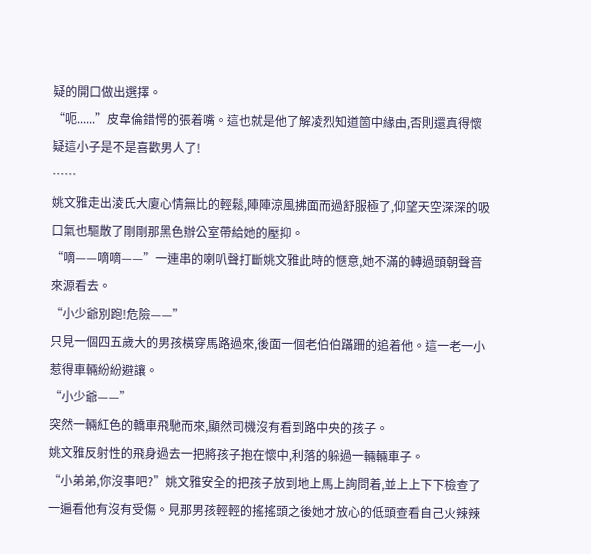疑的開口做出選擇。
“呃......”皮韋倫錯愕的張着嘴。這也就是他了解凌烈知道箇中緣由,否則還真得懷疑這小子是不是喜歡男人了!
……
姚文雅走出淩氏大廈心情無比的輕鬆,陣陣涼風拂面而過舒服極了,仰望天空深深的吸口氣也驅散了剛剛那黑色辦公室帶給她的壓抑。
“嘀——嘀嘀——”一連串的喇叭聲打斷姚文雅此時的愜意,她不滿的轉過頭朝聲音來源看去。
“小少爺別跑!危險——”
只見一個四五歲大的男孩橫穿馬路過來,後面一個老伯伯蹣跚的追着他。這一老一小惹得車輛紛紛避讓。
“小少爺——”
突然一輛紅色的轎車飛馳而來,顯然司機沒有看到路中央的孩子。
姚文雅反射性的飛身過去一把將孩子抱在懷中,利落的躲過一輛輛車子。
“小弟弟,你沒事吧?”姚文雅安全的把孩子放到地上馬上詢問着,並上上下下檢查了一遍看他有沒有受傷。見那男孩輕輕的搖搖頭之後她才放心的低頭查看自己火辣辣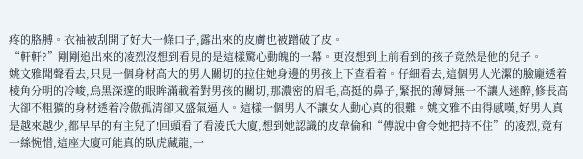疼的胳膊。衣袖被刮開了好大一條口子,露出來的皮膚也被蹭破了皮。
“軒軒?”剛剛追出來的凌烈沒想到看見的是這樣驚心動魄的一幕。更沒想到上前看到的孩子竟然是他的兒子。
姚文雅聞聲看去,只見一個身材高大的男人關切的拉住她身邊的男孩上下查看着。仔細看去,這個男人光潔的臉龐透着棱角分明的冷峻,烏黑深邃的眼眸滿載着對男孩的關切,那濃密的眉毛,高挺的鼻子,緊抿的薄脣無一不讓人迷醉,修長高大卻不粗獷的身材透着冷傲孤清卻又盛氣逼人。這樣一個男人不讓女人動心真的很難。姚文雅不由得感嘆,好男人真是越來越少,都早早的有主兒了!回頭看了看淩氏大廈,想到她認識的皮韋倫和“傳說中會令她把持不住”的凌烈,竟有一絲惋惜,這座大廈可能真的臥虎藏龍,一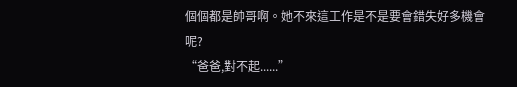個個都是帥哥啊。她不來這工作是不是要會錯失好多機會呢?
“爸爸,對不起......”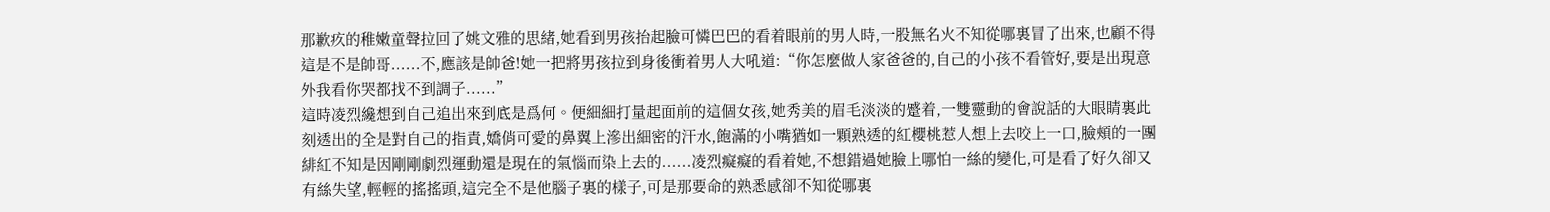那歉疚的稚嫩童聲拉回了姚文雅的思緒,她看到男孩抬起臉可憐巴巴的看着眼前的男人時,一股無名火不知從哪裏冒了出來,也顧不得這是不是帥哥......不,應該是帥爸!她一把將男孩拉到身後衝着男人大吼道:“你怎麼做人家爸爸的,自己的小孩不看管好,要是出現意外我看你哭都找不到調子......”
這時凌烈纔想到自己追出來到底是爲何。便細細打量起面前的這個女孩,她秀美的眉毛淡淡的蹙着,一雙靈動的會說話的大眼睛裏此刻透出的全是對自己的指責,嬌俏可愛的鼻翼上滲出細密的汗水,飽滿的小嘴猶如一顆熟透的紅櫻桃惹人想上去咬上一口,臉頰的一團緋紅不知是因剛剛劇烈運動還是現在的氣惱而染上去的......凌烈癡癡的看着她,不想錯過她臉上哪怕一絲的變化,可是看了好久卻又有絲失望,輕輕的搖搖頭,這完全不是他腦子裏的樣子,可是那要命的熟悉感卻不知從哪裏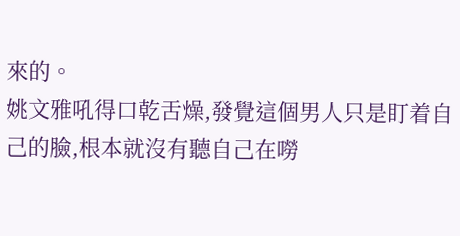來的。
姚文雅吼得口乾舌燥,發覺這個男人只是盯着自己的臉,根本就沒有聽自己在嘮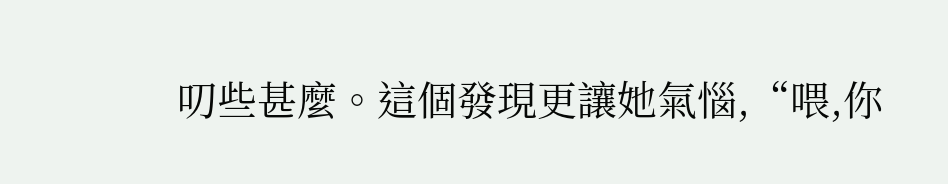叨些甚麼。這個發現更讓她氣惱,“喂,你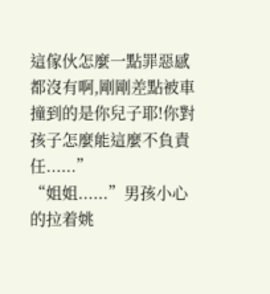這傢伙怎麼一點罪惡感都沒有啊,剛剛差點被車撞到的是你兒子耶!你對孩子怎麼能這麼不負責任......”
“姐姐......”男孩小心的拉着姚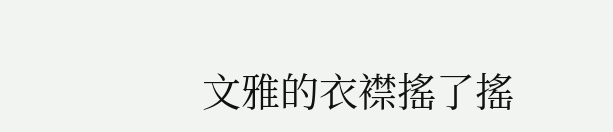文雅的衣襟搖了搖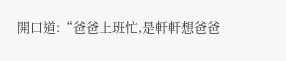開口道:“爸爸上班忙,是軒軒想爸爸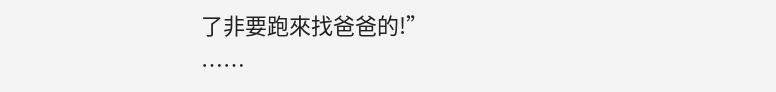了非要跑來找爸爸的!”
……